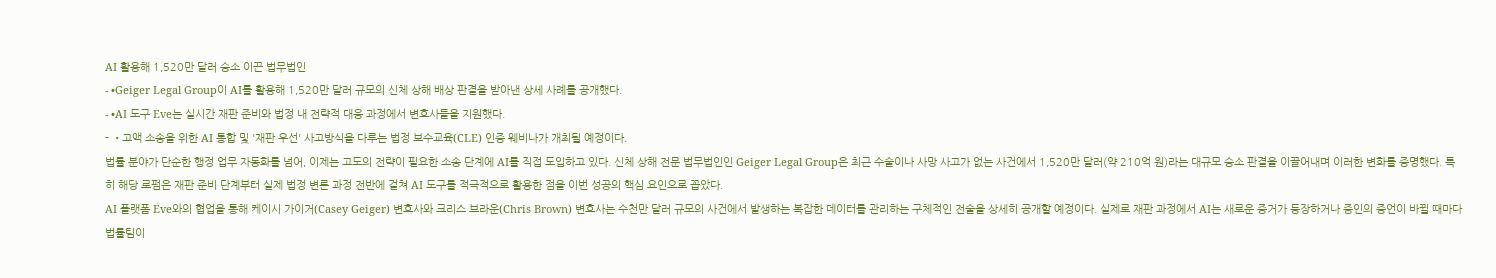AI 활용해 1,520만 달러 승소 이끈 법무법인
- •Geiger Legal Group이 AI를 활용해 1,520만 달러 규모의 신체 상해 배상 판결을 받아낸 상세 사례를 공개했다.
- •AI 도구 Eve는 실시간 재판 준비와 법정 내 전략적 대응 과정에서 변호사들을 지원했다.
- •고액 소송을 위한 AI 통합 및 '재판 우선' 사고방식을 다루는 법정 보수교육(CLE) 인증 웨비나가 개최될 예정이다.
법률 분야가 단순한 행정 업무 자동화를 넘어, 이제는 고도의 전략이 필요한 소송 단계에 AI를 직접 도입하고 있다. 신체 상해 전문 법무법인인 Geiger Legal Group은 최근 수술이나 사망 사고가 없는 사건에서 1,520만 달러(약 210억 원)라는 대규모 승소 판결을 이끌어내며 이러한 변화를 증명했다. 특히 해당 로펌은 재판 준비 단계부터 실제 법정 변론 과정 전반에 걸쳐 AI 도구를 적극적으로 활용한 점을 이번 성공의 핵심 요인으로 꼽았다.
AI 플랫폼 Eve와의 협업을 통해 케이시 가이거(Casey Geiger) 변호사와 크리스 브라운(Chris Brown) 변호사는 수천만 달러 규모의 사건에서 발생하는 복잡한 데이터를 관리하는 구체적인 전술을 상세히 공개할 예정이다. 실제로 재판 과정에서 AI는 새로운 증거가 등장하거나 증인의 증언이 바뀔 때마다 법률팀이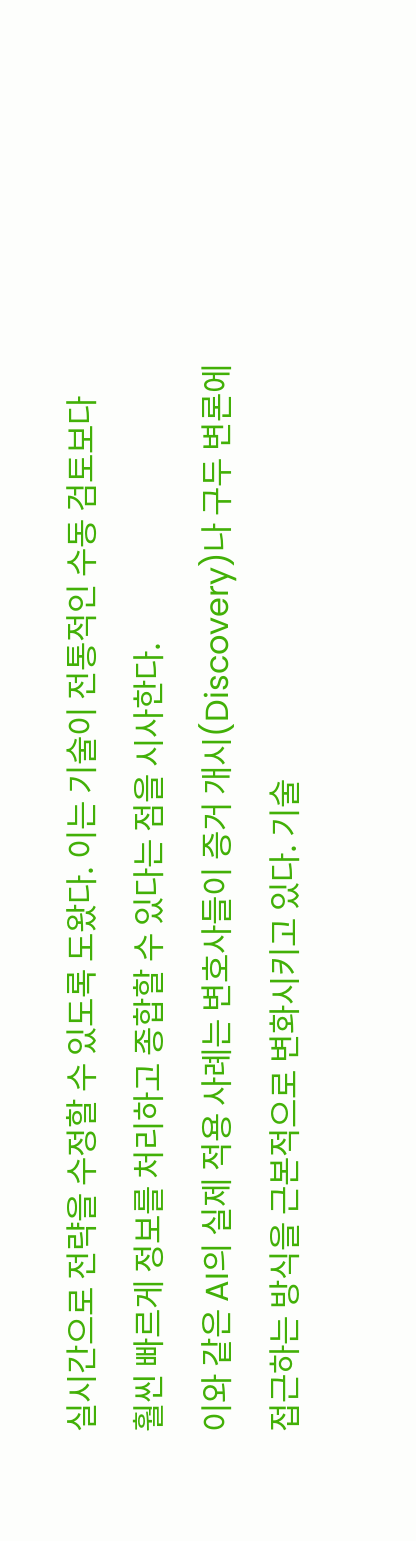실시간으로 전략을 수정할 수 있도록 도왔다. 이는 기술이 전통적인 수동 검토보다 훨씬 빠르게 정보를 처리하고 종합할 수 있다는 점을 시사한다.
이와 같은 AI의 실제 적용 사례는 변호사들이 증거 개시(Discovery)나 구두 변론에 접근하는 방식을 근본적으로 변화시키고 있다. 기술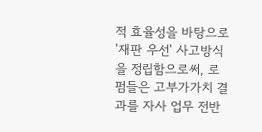적 효율성을 바탕으로 '재판 우선' 사고방식을 정립함으로써, 로펌들은 고부가가치 결과를 자사 업무 전반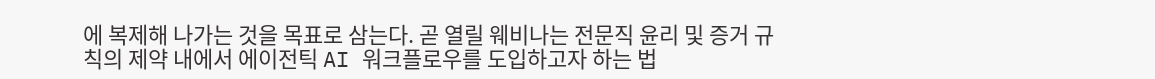에 복제해 나가는 것을 목표로 삼는다. 곧 열릴 웨비나는 전문직 윤리 및 증거 규칙의 제약 내에서 에이전틱 AI 워크플로우를 도입하고자 하는 법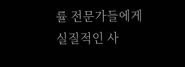률 전문가들에게 실질적인 사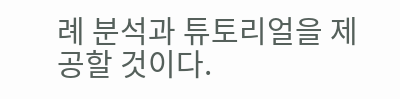례 분석과 튜토리얼을 제공할 것이다.